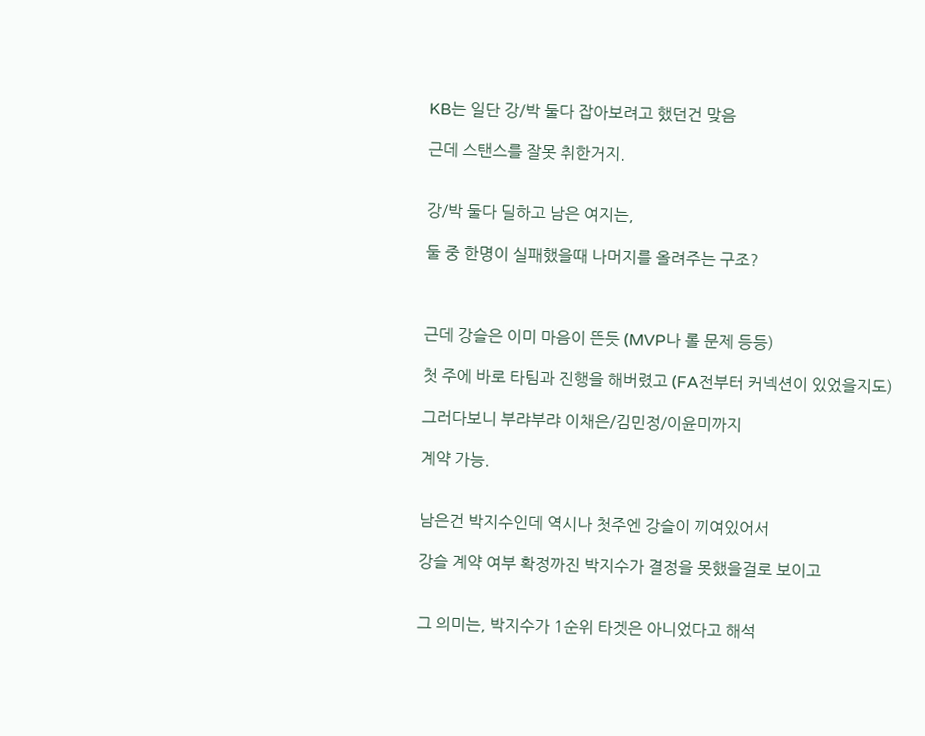KB는 일단 강/박 둘다 잡아보려고 했던건 맞음

근데 스탠스를 잘못 취한거지.


강/박 둘다 딜하고 남은 여지는,

둘 중 한명이 실패했을때 나머지를 올려주는 구조?



근데 강슬은 이미 마음이 뜬듯 (MVP나 롤 문제 등등)

첫 주에 바로 타팀과 진행을 해버렸고 (FA전부터 커넥션이 있었을지도)

그러다보니 부랴부랴 이채은/김민정/이윤미까지

계약 가능.


남은건 박지수인데 역시나 첫주엔 강슬이 끼여있어서

강슬 계약 여부 확정까진 박지수가 결정을 못했을걸로 보이고


그 의미는, 박지수가 1순위 타겟은 아니었다고 해석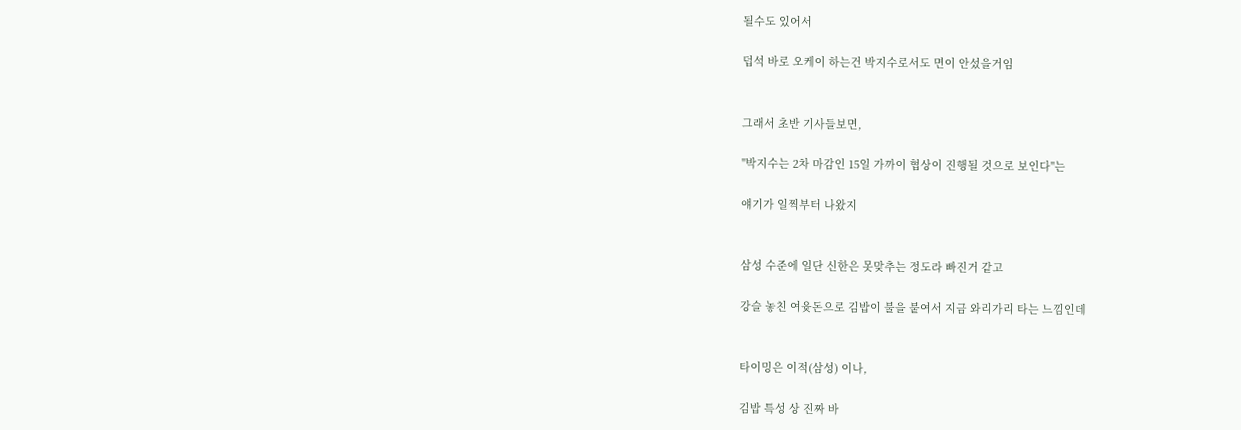될수도 있어서

덥석 바로 오케이 하는건 박지수로서도 면이 안섰을거임


그래서 초반 기사들보면,

"박지수는 2차 마감인 15일 가까이 협상이 진행될 것으로 보인다"는

얘기가 일찍부터 나왔지


삼성 수준에 일단 신한은 못맞추는 정도라 빠진거 같고

강슬 놓친 여윳돈으로 김밥이 불을 붙여서 지금 와리가리 타는 느낌인데


타이밍은 이적(삼성) 이나,

김밥 특성 상 진짜 바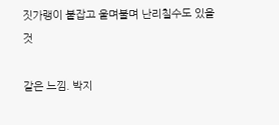짓가랭이 붙잡고 울며불며 난리칠수도 있을것

같은 느낌. 박지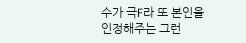수가 극F라 또 본인을 인정해주는 그런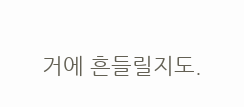거에 흔들릴지도.